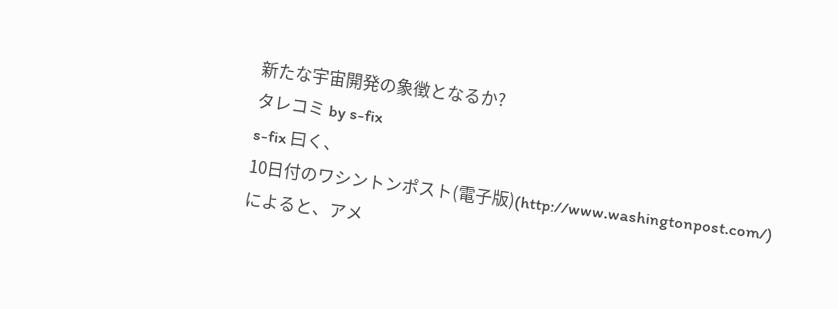新たな宇宙開発の象徴となるか?
タレコミ by s-fix
s-fix 曰く、
10日付のワシントンポスト(電子版)(http://www.washingtonpost.com/)によると、アメ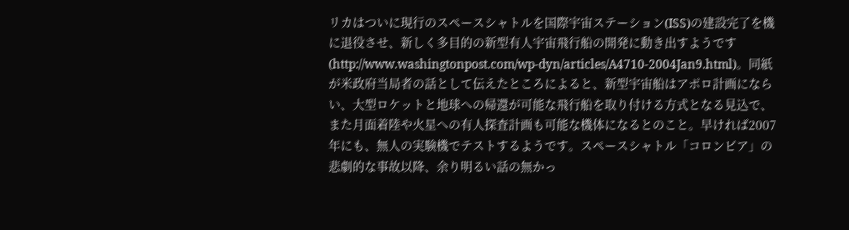リカはついに現行のスペースシャトルを国際宇宙ステーション(ISS)の建設完了を機に退役させ、新しく多目的の新型有人宇宙飛行船の開発に動き出すようです(http://www.washingtonpost.com/wp-dyn/articles/A4710-2004Jan9.html)。同紙が米政府当局者の話として伝えたところによると、新型宇宙船はアポロ計画にならい、大型ロケットと地球への帰還が可能な飛行船を取り付ける方式となる見込で、また月面着陸や火星への有人探査計画も可能な機体になるとのこと。早ければ2007年にも、無人の実験機でテストするようです。スペースシャトル「コロンビア」の悲劇的な事故以降、余り明るい話の無かっ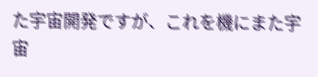た宇宙開発ですが、これを機にまた宇宙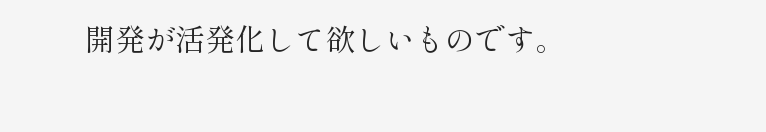開発が活発化して欲しいものです。